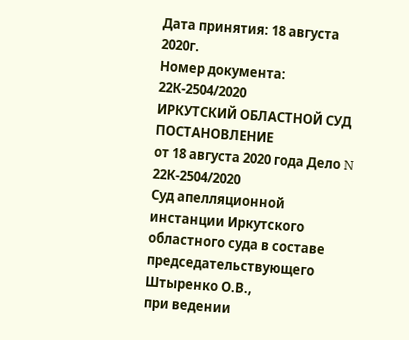Дата принятия: 18 августа 2020г.
Номер документа: 22К-2504/2020
ИРКУТСКИЙ ОБЛАСТНОЙ СУД
ПОСТАНОВЛЕНИЕ
от 18 августа 2020 года Дело N 22К-2504/2020
Суд апелляционной инстанции Иркутского областного суда в составе председательствующего Штыренко О.В.,
при ведении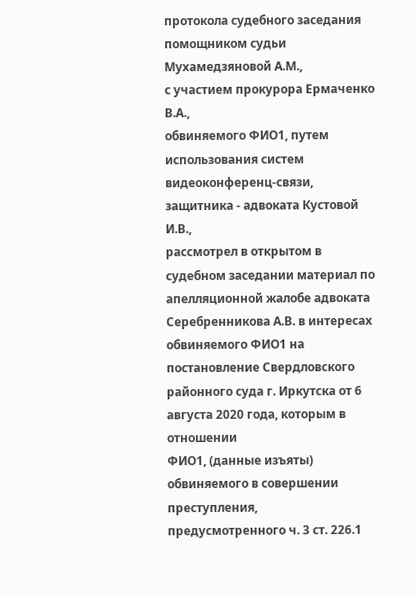протокола судебного заседания помощником судьи Мухамедзяновой А.М.,
с участием прокурора Ермаченко В.А.,
обвиняемого ФИО1, путем использования систем видеоконференц-связи,
защитника - адвоката Кустовой И.В.,
рассмотрел в открытом в судебном заседании материал по апелляционной жалобе адвоката Серебренникова А.В. в интересах обвиняемого ФИО1 на постановление Свердловского районного суда г. Иркутска от 6 августа 2020 года, которым в отношении
ФИО1, (данные изъяты) обвиняемого в совершении преступления, предусмотренного ч. 3 ст. 226.1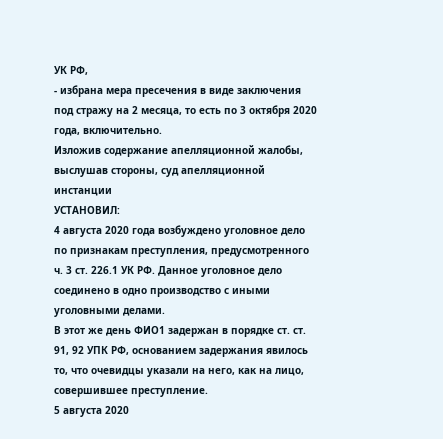УК РФ,
- избрана мера пресечения в виде заключения под стражу на 2 месяца, то есть по 3 октября 2020 года, включительно.
Изложив содержание апелляционной жалобы, выслушав стороны, суд апелляционной инстанции
УСТАНОВИЛ:
4 августа 2020 года возбуждено уголовное дело по признакам преступления, предусмотренного ч. 3 ст. 226.1 УК РФ. Данное уголовное дело соединено в одно производство с иными уголовными делами.
В этот же день ФИО1 задержан в порядке ст. ст. 91, 92 УПК РФ, основанием задержания явилось то, что очевидцы указали на него, как на лицо, совершившее преступление.
5 августа 2020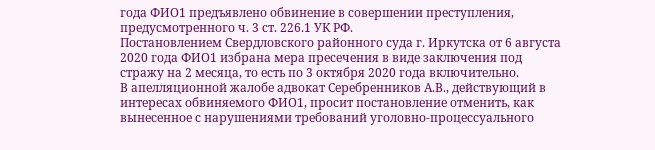года ФИО1 предъявлено обвинение в совершении преступления, предусмотренного ч. 3 ст. 226.1 УК РФ.
Постановлением Свердловского районного суда г. Иркутска от 6 августа 2020 года ФИО1 избрана мера пресечения в виде заключения под стражу на 2 месяца, то есть по 3 октября 2020 года включительно.
В апелляционной жалобе адвокат Серебренников А.В., действующий в интересах обвиняемого ФИО1, просит постановление отменить, как вынесенное с нарушениями требований уголовно-процессуального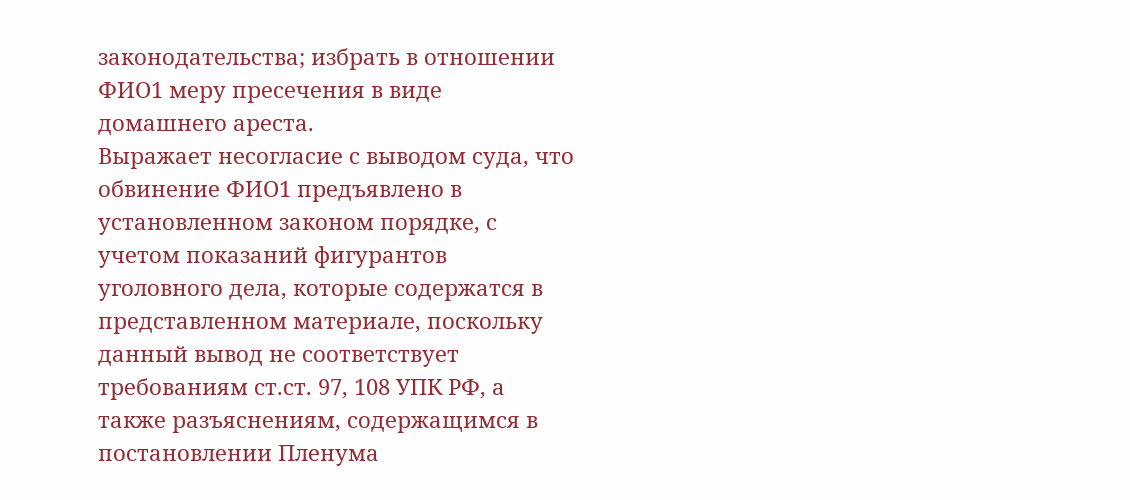законодательства; избрать в отношении ФИО1 меру пресечения в виде домашнего ареста.
Выражает несогласие с выводом суда, что обвинение ФИО1 предъявлено в установленном законом порядке, с учетом показаний фигурантов уголовного дела, которые содержатся в представленном материале, поскольку данный вывод не соответствует требованиям ст.ст. 97, 108 УПК РФ, а также разъяснениям, содержащимся в постановлении Пленума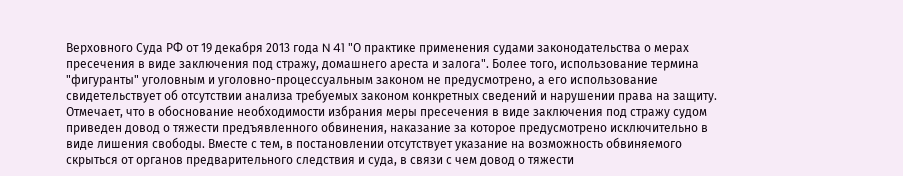Верховного Суда РФ от 19 декабря 2013 года N 41 "О практике применения судами законодательства о мерах пресечения в виде заключения под стражу, домашнего ареста и залога". Более того, использование термина "фигуранты" уголовным и уголовно-процессуальным законом не предусмотрено, а его использование свидетельствует об отсутствии анализа требуемых законом конкретных сведений и нарушении права на защиту.
Отмечает, что в обоснование необходимости избрания меры пресечения в виде заключения под стражу судом приведен довод о тяжести предъявленного обвинения, наказание за которое предусмотрено исключительно в виде лишения свободы. Вместе с тем, в постановлении отсутствует указание на возможность обвиняемого скрыться от органов предварительного следствия и суда, в связи с чем довод о тяжести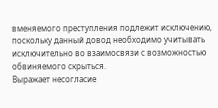вменяемого преступления подлежит исключению, поскольку данный довод необходимо учитывать исключительно во взаимосвязи с возможностью обвиняемого скрыться.
Выражает несогласие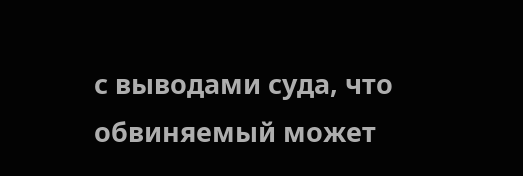с выводами суда, что обвиняемый может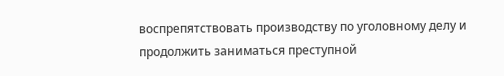воспрепятствовать производству по уголовному делу и продолжить заниматься преступной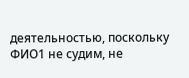деятельностью, поскольку ФИО1 не судим, не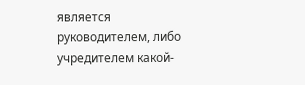является руководителем, либо учредителем какой-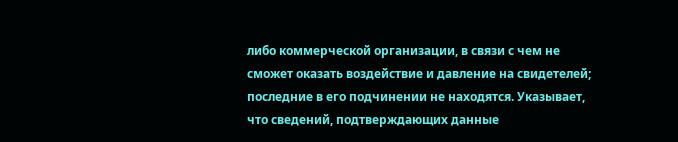либо коммерческой организации, в связи с чем не сможет оказать воздействие и давление на свидетелей; последние в его подчинении не находятся. Указывает, что сведений, подтверждающих данные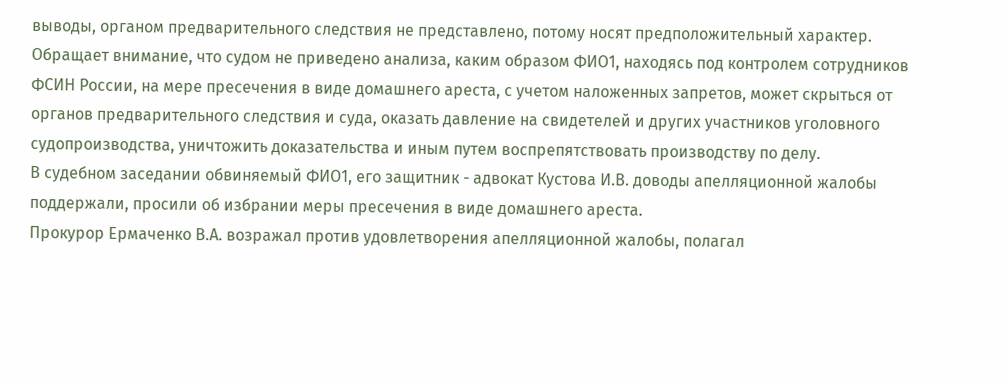выводы, органом предварительного следствия не представлено, потому носят предположительный характер.
Обращает внимание, что судом не приведено анализа, каким образом ФИО1, находясь под контролем сотрудников ФСИН России, на мере пресечения в виде домашнего ареста, с учетом наложенных запретов, может скрыться от органов предварительного следствия и суда, оказать давление на свидетелей и других участников уголовного судопроизводства, уничтожить доказательства и иным путем воспрепятствовать производству по делу.
В судебном заседании обвиняемый ФИО1, его защитник - адвокат Кустова И.В. доводы апелляционной жалобы поддержали, просили об избрании меры пресечения в виде домашнего ареста.
Прокурор Ермаченко В.А. возражал против удовлетворения апелляционной жалобы, полагал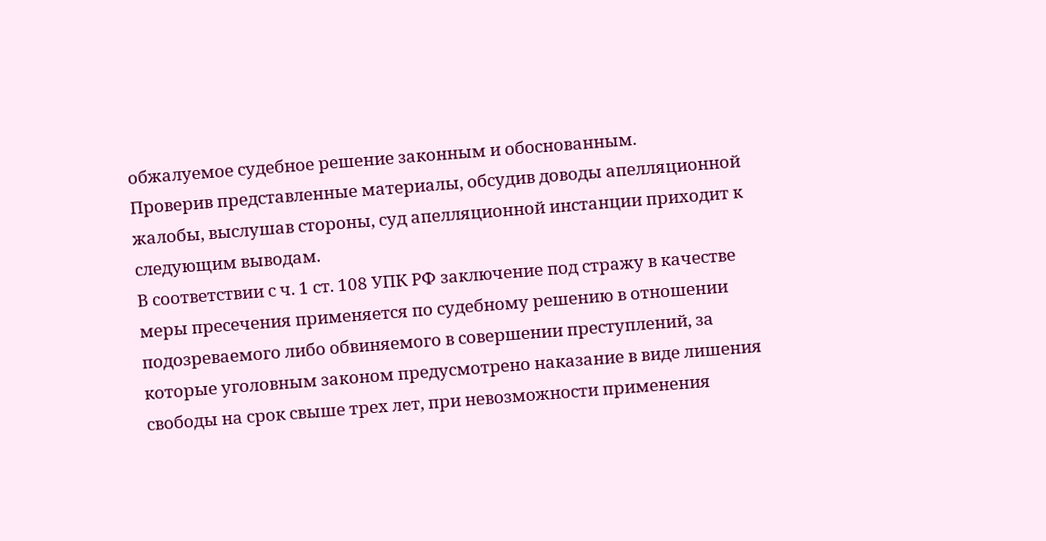обжалуемое судебное решение законным и обоснованным.
Проверив представленные материалы, обсудив доводы апелляционной жалобы, выслушав стороны, суд апелляционной инстанции приходит к следующим выводам.
В соответствии с ч. 1 ст. 108 УПК РФ заключение под стражу в качестве меры пресечения применяется по судебному решению в отношении подозреваемого либо обвиняемого в совершении преступлений, за которые уголовным законом предусмотрено наказание в виде лишения свободы на срок свыше трех лет, при невозможности применения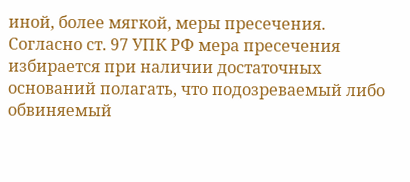иной, более мягкой, меры пресечения.
Согласно ст. 97 УПК РФ мера пресечения избирается при наличии достаточных оснований полагать, что подозреваемый либо обвиняемый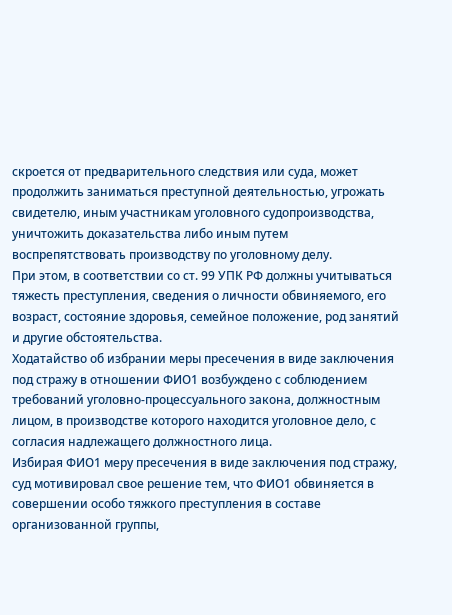скроется от предварительного следствия или суда, может продолжить заниматься преступной деятельностью, угрожать свидетелю, иным участникам уголовного судопроизводства, уничтожить доказательства либо иным путем воспрепятствовать производству по уголовному делу.
При этом, в соответствии со ст. 99 УПК РФ должны учитываться тяжесть преступления, сведения о личности обвиняемого, его возраст, состояние здоровья, семейное положение, род занятий и другие обстоятельства.
Ходатайство об избрании меры пресечения в виде заключения под стражу в отношении ФИО1 возбуждено с соблюдением требований уголовно-процессуального закона, должностным лицом, в производстве которого находится уголовное дело, с согласия надлежащего должностного лица.
Избирая ФИО1 меру пресечения в виде заключения под стражу, суд мотивировал свое решение тем, что ФИО1 обвиняется в совершении особо тяжкого преступления в составе организованной группы,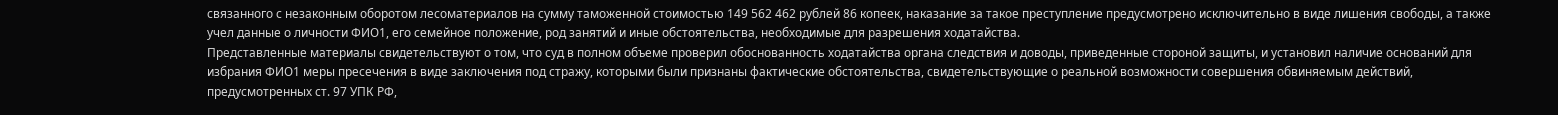связанного с незаконным оборотом лесоматериалов на сумму таможенной стоимостью 149 562 462 рублей 86 копеек, наказание за такое преступление предусмотрено исключительно в виде лишения свободы, а также учел данные о личности ФИО1, его семейное положение, род занятий и иные обстоятельства, необходимые для разрешения ходатайства.
Представленные материалы свидетельствуют о том, что суд в полном объеме проверил обоснованность ходатайства органа следствия и доводы, приведенные стороной защиты, и установил наличие оснований для избрания ФИО1 меры пресечения в виде заключения под стражу, которыми были признаны фактические обстоятельства, свидетельствующие о реальной возможности совершения обвиняемым действий, предусмотренных ст. 97 УПК РФ,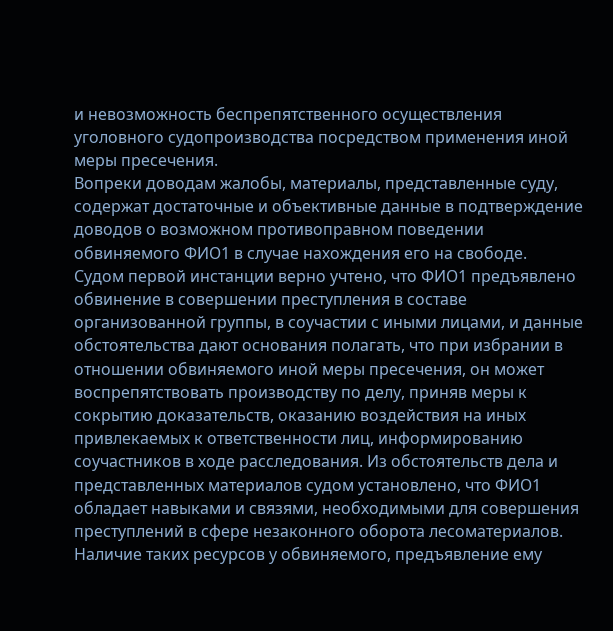и невозможность беспрепятственного осуществления уголовного судопроизводства посредством применения иной меры пресечения.
Вопреки доводам жалобы, материалы, представленные суду, содержат достаточные и объективные данные в подтверждение доводов о возможном противоправном поведении обвиняемого ФИО1 в случае нахождения его на свободе.
Судом первой инстанции верно учтено, что ФИО1 предъявлено обвинение в совершении преступления в составе организованной группы, в соучастии с иными лицами, и данные обстоятельства дают основания полагать, что при избрании в отношении обвиняемого иной меры пресечения, он может воспрепятствовать производству по делу, приняв меры к сокрытию доказательств, оказанию воздействия на иных привлекаемых к ответственности лиц, информированию соучастников в ходе расследования. Из обстоятельств дела и представленных материалов судом установлено, что ФИО1 обладает навыками и связями, необходимыми для совершения преступлений в сфере незаконного оборота лесоматериалов. Наличие таких ресурсов у обвиняемого, предъявление ему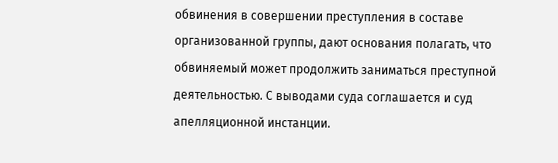обвинения в совершении преступления в составе организованной группы, дают основания полагать, что обвиняемый может продолжить заниматься преступной деятельностью. С выводами суда соглашается и суд апелляционной инстанции.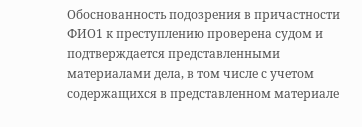Обоснованность подозрения в причастности ФИО1 к преступлению проверена судом и подтверждается представленными материалами дела, в том числе с учетом содержащихся в представленном материале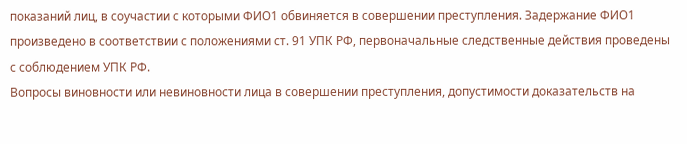показаний лиц, в соучастии с которыми ФИО1 обвиняется в совершении преступления. Задержание ФИО1 произведено в соответствии с положениями ст. 91 УПК РФ, первоначальные следственные действия проведены с соблюдением УПК РФ.
Вопросы виновности или невиновности лица в совершении преступления, допустимости доказательств на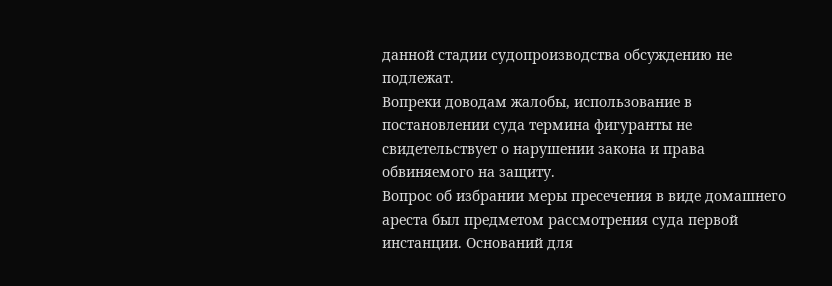данной стадии судопроизводства обсуждению не подлежат.
Вопреки доводам жалобы, использование в постановлении суда термина фигуранты не свидетельствует о нарушении закона и права обвиняемого на защиту.
Вопрос об избрании меры пресечения в виде домашнего ареста был предметом рассмотрения суда первой инстанции. Оснований для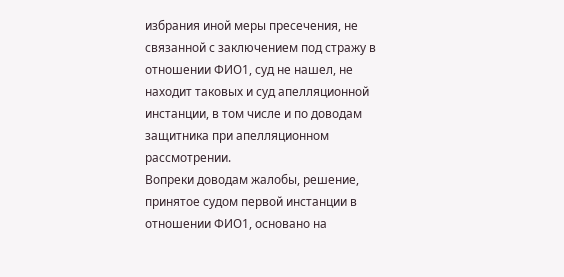избрания иной меры пресечения, не связанной с заключением под стражу в отношении ФИО1, суд не нашел, не находит таковых и суд апелляционной инстанции, в том числе и по доводам защитника при апелляционном рассмотрении.
Вопреки доводам жалобы, решение, принятое судом первой инстанции в отношении ФИО1, основано на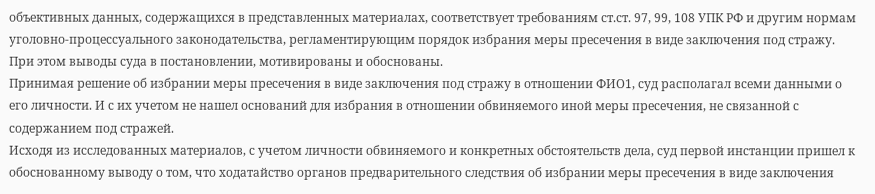объективных данных, содержащихся в представленных материалах, соответствует требованиям ст.ст. 97, 99, 108 УПК РФ и другим нормам уголовно-процессуального законодательства, регламентирующим порядок избрания меры пресечения в виде заключения под стражу. При этом выводы суда в постановлении, мотивированы и обоснованы.
Принимая решение об избрании меры пресечения в виде заключения под стражу в отношении ФИО1, суд располагал всеми данными о его личности. И с их учетом не нашел оснований для избрания в отношении обвиняемого иной меры пресечения, не связанной с содержанием под стражей.
Исходя из исследованных материалов, с учетом личности обвиняемого и конкретных обстоятельств дела, суд первой инстанции пришел к обоснованному выводу о том, что ходатайство органов предварительного следствия об избрании меры пресечения в виде заключения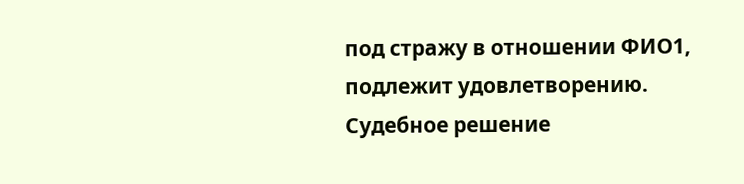под стражу в отношении ФИО1, подлежит удовлетворению.
Судебное решение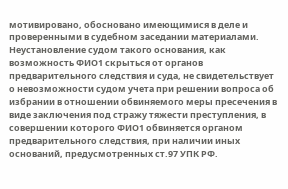мотивировано, обосновано имеющимися в деле и проверенными в судебном заседании материалами.
Неустановление судом такого основания, как возможность ФИО1 скрыться от органов предварительного следствия и суда, не свидетельствует о невозможности судом учета при решении вопроса об избрании в отношении обвиняемого меры пресечения в виде заключения под стражу тяжести преступления, в совершении которого ФИО1 обвиняется органом предварительного следствия, при наличии иных оснований, предусмотренных ст.97 УПК РФ.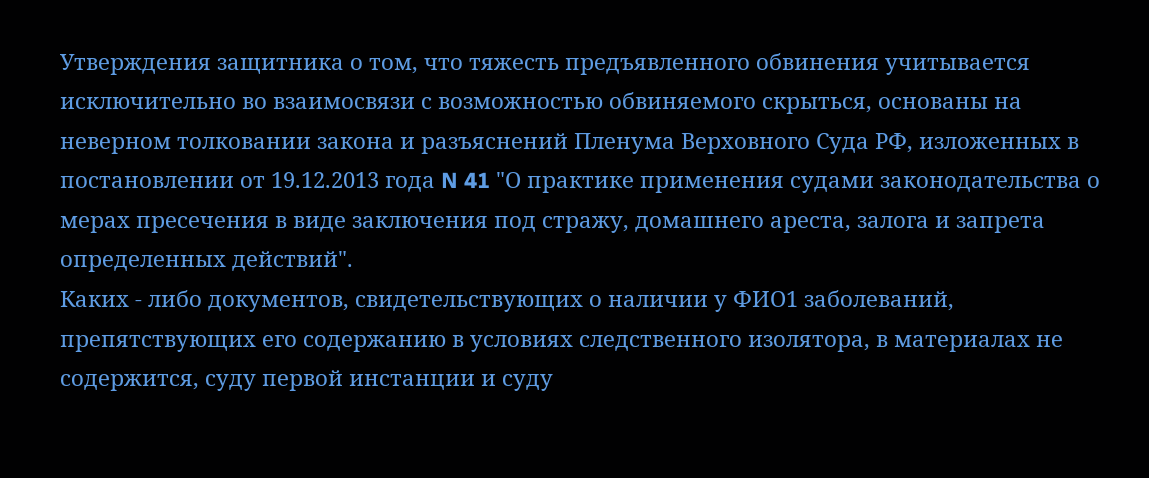Утверждения защитника о том, что тяжесть предъявленного обвинения учитывается исключительно во взаимосвязи с возможностью обвиняемого скрыться, основаны на неверном толковании закона и разъяснений Пленума Верховного Суда РФ, изложенных в постановлении от 19.12.2013 года N 41 "О практике применения судами законодательства о мерах пресечения в виде заключения под стражу, домашнего ареста, залога и запрета определенных действий".
Каких - либо документов, свидетельствующих о наличии у ФИО1 заболеваний, препятствующих его содержанию в условиях следственного изолятора, в материалах не содержится, суду первой инстанции и суду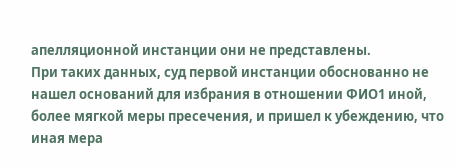апелляционной инстанции они не представлены.
При таких данных, суд первой инстанции обоснованно не нашел оснований для избрания в отношении ФИО1 иной, более мягкой меры пресечения, и пришел к убеждению, что иная мера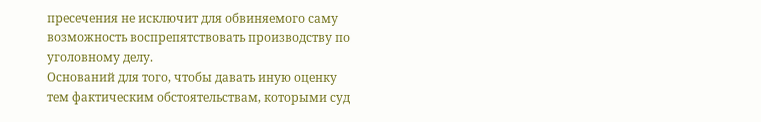пресечения не исключит для обвиняемого саму возможность воспрепятствовать производству по уголовному делу.
Оснований для того, чтобы давать иную оценку тем фактическим обстоятельствам, которыми суд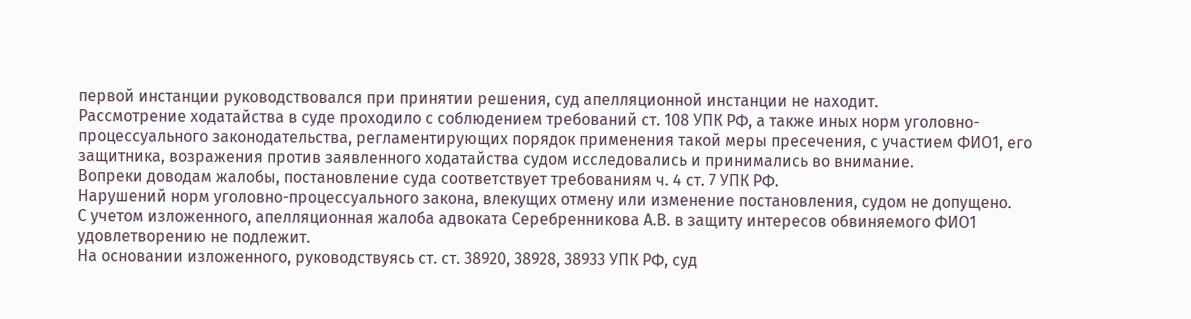первой инстанции руководствовался при принятии решения, суд апелляционной инстанции не находит.
Рассмотрение ходатайства в суде проходило с соблюдением требований ст. 108 УПК РФ, а также иных норм уголовно-процессуального законодательства, регламентирующих порядок применения такой меры пресечения, с участием ФИО1, его защитника, возражения против заявленного ходатайства судом исследовались и принимались во внимание.
Вопреки доводам жалобы, постановление суда соответствует требованиям ч. 4 ст. 7 УПК РФ.
Нарушений норм уголовно-процессуального закона, влекущих отмену или изменение постановления, судом не допущено.
С учетом изложенного, апелляционная жалоба адвоката Серебренникова А.В. в защиту интересов обвиняемого ФИО1 удовлетворению не подлежит.
На основании изложенного, руководствуясь ст. ст. 38920, 38928, 38933 УПК РФ, суд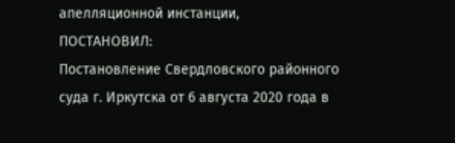апелляционной инстанции,
ПОСТАНОВИЛ:
Постановление Свердловского районного суда г. Иркутска от 6 августа 2020 года в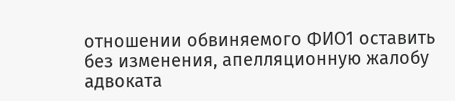отношении обвиняемого ФИО1 оставить без изменения, апелляционную жалобу адвоката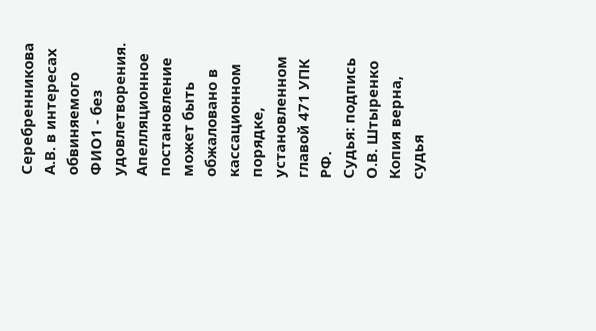Серебренникова А.В. в интересах обвиняемого ФИО1 - без удовлетворения.
Апелляционное постановление может быть обжаловано в кассационном порядке, установленном главой 471 УПК РФ.
Судья: подпись О.В. Штыренко
Копия верна, судья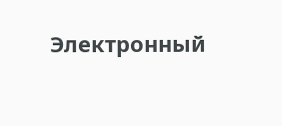Электронный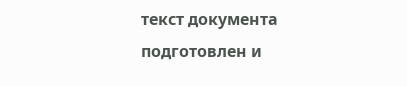текст документа
подготовлен и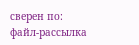сверен по:
файл-рассылка